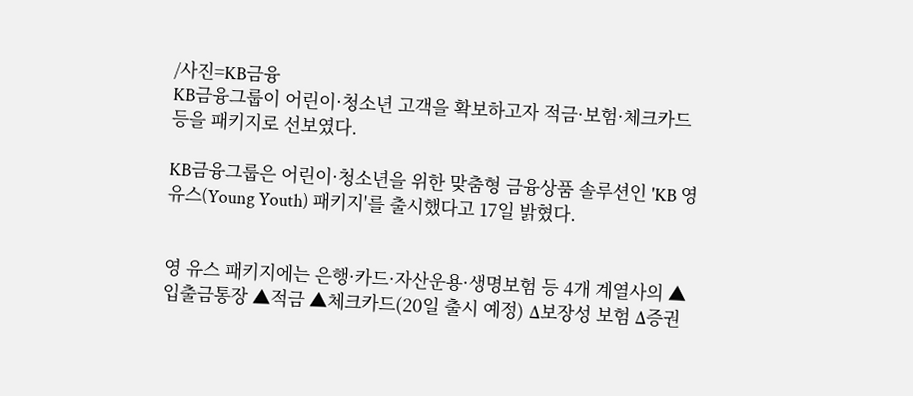/사진=KB금융
KB금융그룹이 어린이·청소년 고객을 확보하고자 적금·보험·체크카드 등을 패키지로 선보였다.

KB금융그룹은 어린이·청소년을 위한 맞춤형 금융상품 솔루션인 'KB 영 유스(Young Youth) 패키지'를 출시했다고 17일 밝혔다.


영 유스 패키지에는 은행·카드·자산운용·생명보험 등 4개 계열사의 ▲입출금통장 ▲적금 ▲체크카드(20일 출시 예정) Δ보장성 보험 Δ증권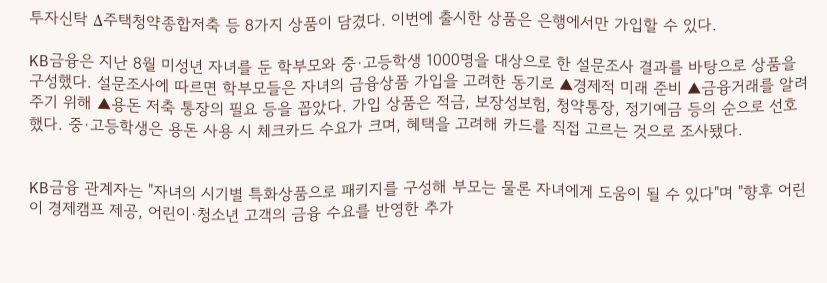투자신탁 Δ주택청약종합저축 등 8가지 상품이 담겼다. 이번에 출시한 상품은 은행에서만 가입할 수 있다.

KB금융은 지난 8월 미성년 자녀를 둔 학부모와 중·고등학생 1000명을 대상으로 한 설문조사 결과를 바탕으로 상품을 구성했다. 설문조사에 따르면 학부모들은 자녀의 금융상품 가입을 고려한 동기로 ▲경제적 미래 준비 ▲금융거래를 알려주기 위해 ▲용돈 저축 통장의 필요 등을 꼽았다. 가입 상품은 적금, 보장성보험, 청약통장, 정기예금 등의 순으로 선호했다. 중·고등학생은 용돈 사용 시 체크카드 수요가 크며, 혜택을 고려해 카드를 직접 고르는 것으로 조사됐다.


KB금융 관계자는 "자녀의 시기별 특화상품으로 패키지를 구성해 부모는 물론 자녀에게 도움이 될 수 있다"며 "향후 어린이 경제캠프 제공, 어린이·청소년 고객의 금융 수요를 반영한 추가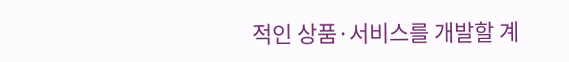적인 상품·서비스를 개발할 계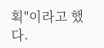획"이라고 했다.